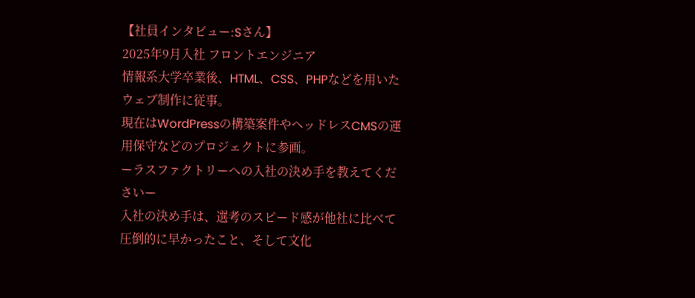【社員インタビュー:Sさん】
2025年9月入社 フロントエンジニア
情報系大学卒業後、HTML、CSS、PHPなどを用いたウェブ制作に従事。
現在はWordPressの構築案件やヘッドレスCMSの運用保守などのプロジェクトに参画。
ーラスファクトリーへの入社の決め手を教えてくださいー
入社の決め手は、選考のスピード感が他社に比べて圧倒的に早かったこと、そして文化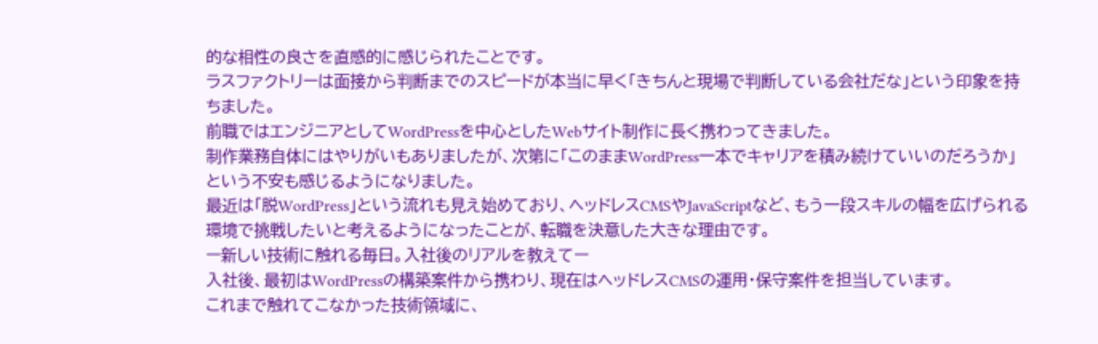的な相性の良さを直感的に感じられたことです。
ラスファクトリーは面接から判断までのスピードが本当に早く「きちんと現場で判断している会社だな」という印象を持ちました。
前職ではエンジニアとしてWordPressを中心としたWebサイト制作に長く携わってきました。
制作業務自体にはやりがいもありましたが、次第に「このままWordPress一本でキャリアを積み続けていいのだろうか」という不安も感じるようになりました。
最近は「脱WordPress」という流れも見え始めており、ヘッドレスCMSやJavaScriptなど、もう一段スキルの幅を広げられる環境で挑戦したいと考えるようになったことが、転職を決意した大きな理由です。
ー新しい技術に触れる毎日。入社後のリアルを教えてー
入社後、最初はWordPressの構築案件から携わり、現在はヘッドレスCMSの運用・保守案件を担当しています。
これまで触れてこなかった技術領域に、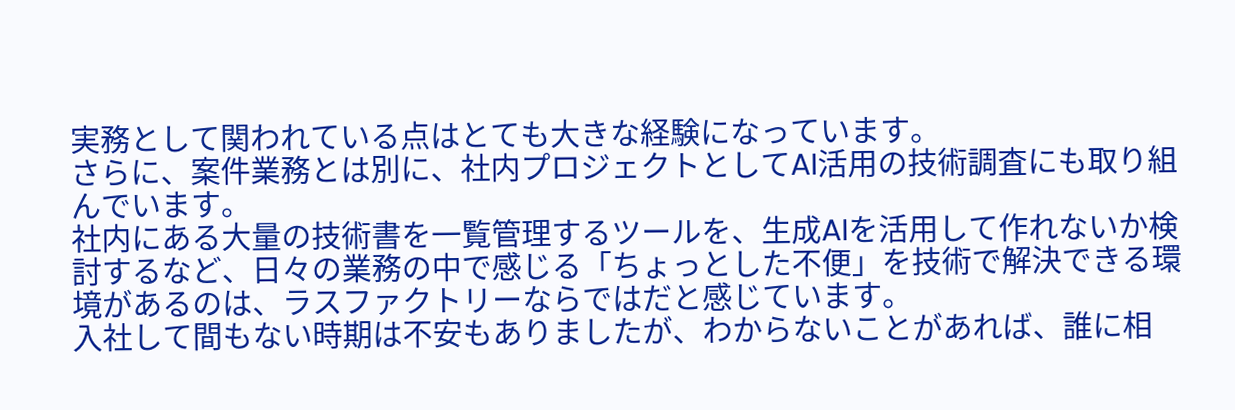実務として関われている点はとても大きな経験になっています。
さらに、案件業務とは別に、社内プロジェクトとしてAI活用の技術調査にも取り組んでいます。
社内にある大量の技術書を一覧管理するツールを、生成AIを活用して作れないか検討するなど、日々の業務の中で感じる「ちょっとした不便」を技術で解決できる環境があるのは、ラスファクトリーならではだと感じています。
入社して間もない時期は不安もありましたが、わからないことがあれば、誰に相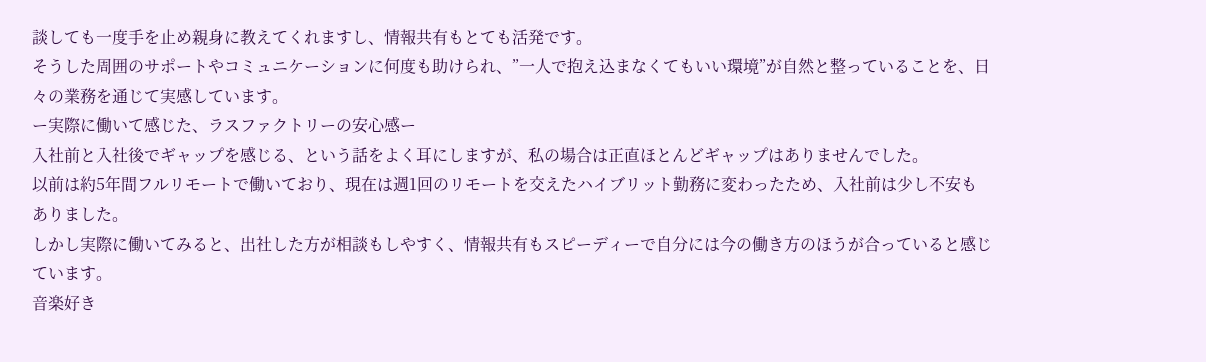談しても一度手を止め親身に教えてくれますし、情報共有もとても活発です。
そうした周囲のサポートやコミュニケーションに何度も助けられ、”一人で抱え込まなくてもいい環境”が自然と整っていることを、日々の業務を通じて実感しています。
ー実際に働いて感じた、ラスファクトリーの安心感ー
入社前と入社後でギャップを感じる、という話をよく耳にしますが、私の場合は正直ほとんどギャップはありませんでした。
以前は約5年間フルリモートで働いており、現在は週1回のリモートを交えたハイブリット勤務に変わったため、入社前は少し不安もありました。
しかし実際に働いてみると、出社した方が相談もしやすく、情報共有もスピーディーで自分には今の働き方のほうが合っていると感じています。
音楽好き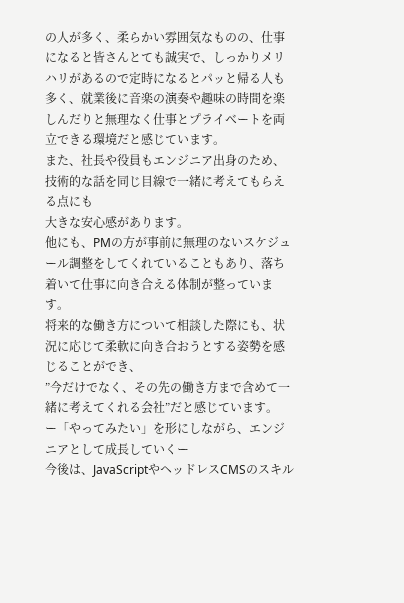の人が多く、柔らかい雰囲気なものの、仕事になると皆さんとても誠実で、しっかりメリハリがあるので定時になるとパッと帰る人も多く、就業後に音楽の演奏や趣味の時間を楽しんだりと無理なく仕事とプライベートを両立できる環境だと感じています。
また、社長や役員もエンジニア出身のため、技術的な話を同じ目線で一緒に考えてもらえる点にも
大きな安心感があります。
他にも、PMの方が事前に無理のないスケジュール調整をしてくれていることもあり、落ち着いて仕事に向き合える体制が整っています。
将来的な働き方について相談した際にも、状況に応じて柔軟に向き合おうとする姿勢を感じることができ、
”今だけでなく、その先の働き方まで含めて一緒に考えてくれる会社”だと感じています。
ー「やってみたい」を形にしながら、エンジニアとして成長していくー
今後は、JavaScriptやヘッドレスCMSのスキル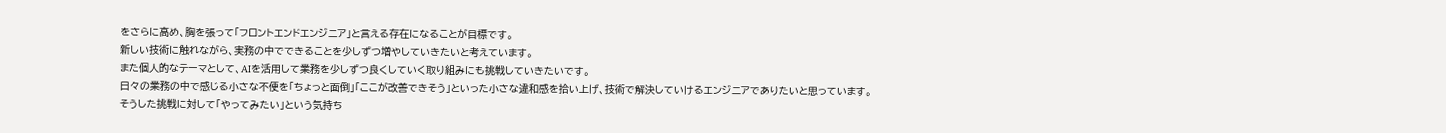をさらに高め、胸を張って「フロントエンドエンジニア」と言える存在になることが目標です。
新しい技術に触れながら、実務の中でできることを少しずつ増やしていきたいと考えています。
また個人的なテーマとして、AIを活用して業務を少しずつ良くしていく取り組みにも挑戦していきたいです。
日々の業務の中で感じる小さな不便を「ちょっと面倒」「ここが改善できそう」といった小さな違和感を拾い上げ、技術で解決していけるエンジニアでありたいと思っています。
そうした挑戦に対して「やってみたい」という気持ち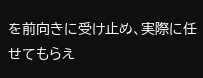を前向きに受け止め、実際に任せてもらえ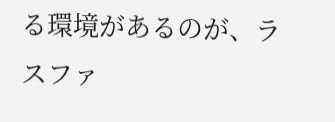る環境があるのが、ラスファ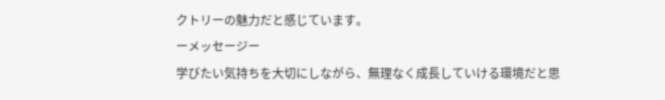クトリーの魅力だと感じています。
ーメッセージー
学びたい気持ちを大切にしながら、無理なく成長していける環境だと思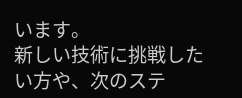います。
新しい技術に挑戦したい方や、次のステ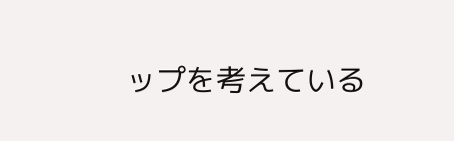ップを考えている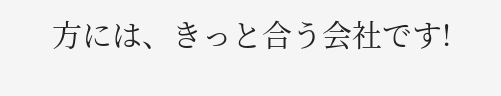方には、きっと合う会社です!